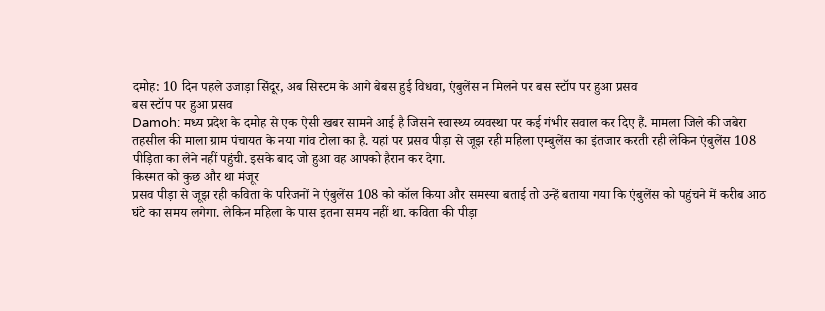दमोह: 10 दिन पहले उजाड़ा सिंदूर, अब सिस्टम के आगे बेबस हुई विधवा, एंबुलेंस न मिलने पर बस स्टॉप पर हुआ प्रसव
बस स्टॉप पर हुआ प्रसव
Damoh: मध्य प्रदेश के दमोह से एक ऐसी खबर सामने आई है जिसने स्वास्थ्य व्यवस्था पर कई गंभीर सवाल कर दिए हैं. मामला जिले की जबेरा तहसील की माला ग्राम पंचायत के नया गांव टोला का है. यहां पर प्रसव पीड़ा से जूझ रही महिला एम्बुलेंस का इंतजार करती रही लेकिन एंबुलेंस 108 पीड़िता का लेने नहीं पहुंची. इसके बाद जो हुआ वह आपको हैरान कर देगा.
किस्मत को कुछ और था मंजूर
प्रसव पीड़ा से जूझ रही कविता के परिजनों ने एंबुलेंस 108 को कॉल किया और समस्या बताई तो उन्हें बताया गया कि एंबुलेंस को पहुंचने में करीब आठ घंटे का समय लगेगा. लेकिन महिला के पास इतना समय नहीं था. कविता की पीड़ा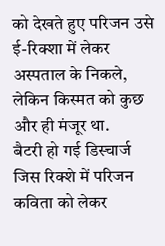को देखते हुए परिजन उसे ई-रिक्शा में लेकर अस्पताल के निकले, लेकिन किस्मत को कुछ और ही मंजूर था.
बैटरी हो गई डिस्चार्ज
जिस रिक्शे में परिजन कविता को लेकर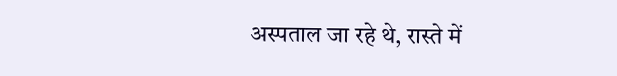अस्पताल जा रहे थे, रास्ते में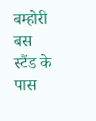बम्होरी बस स्टैंड के पास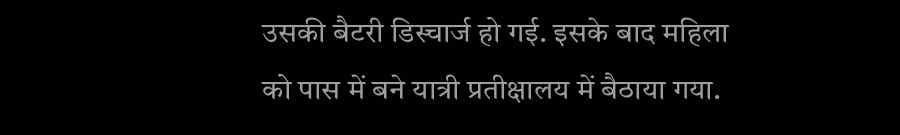उसकी बैटरी डिस्चार्ज हो गई. इसके बाद महिला को पास में बने यात्री प्रतीक्षालय में बैठाया गया.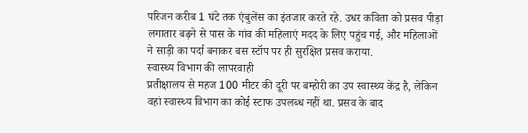परिजन करीब 1 घंटे तक एंबुलेंस का इंतजार करते रहे. उधर कविता को प्रसव पीड़ा लगातार बढ़ने से पास के गांव की महिलाएं मदद के लिए पहुंच गई, और महिलाओं ने साड़ी का पर्दा बनाकर बस स्टॉप पर ही सुरक्षित प्रसव कराया.
स्वास्थ्य विभाग की लापरवाही
प्रतीक्षालय से महज 100 मीटर की दूरी पर बम्होरी का उप स्वास्थ्य केंद्र है, लेकिन वहां स्वास्थ्य विभाग का कोई स्टाफ उपलब्ध नहीं था. प्रसव के बाद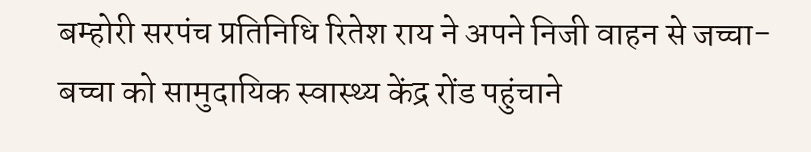बम्होरी सरपंच प्रतिनिधि रितेश राय ने अपने निजी वाहन से जच्चा-बच्चा को सामुदायिक स्वास्थ्य केंद्र रोंड पहुंचाने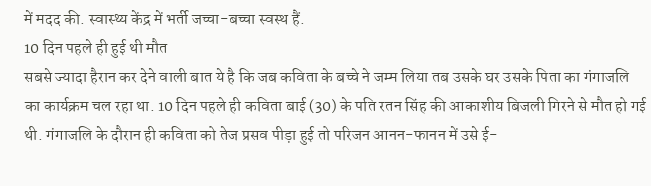में मदद की. स्वास्थ्य केंद्र में भर्ती जच्चा-बच्चा स्वस्थ हैं.
10 दिन पहले ही हुई थी मौत
सबसे ज्यादा हैरान कर देने वाली बात ये है कि जब कविता के बच्चे ने जम्म लिया तब उसके घर उसके पिता का गंगाजलि का कार्यक्रम चल रहा था. 10 दिन पहले ही कविता बाई (30) के पति रतन सिंह की आकाशीय बिजली गिरने से मौत हो गई थी. गंगाजलि के दौरान ही कविता को तेज प्रसव पीड़ा हुई तो परिजन आनन-फानन में उसे ई-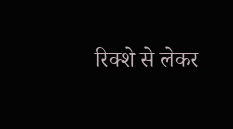रिक्शे से लेकर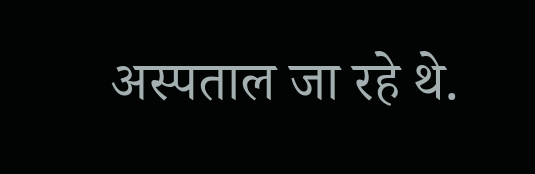अस्पताल जा रहे थे.